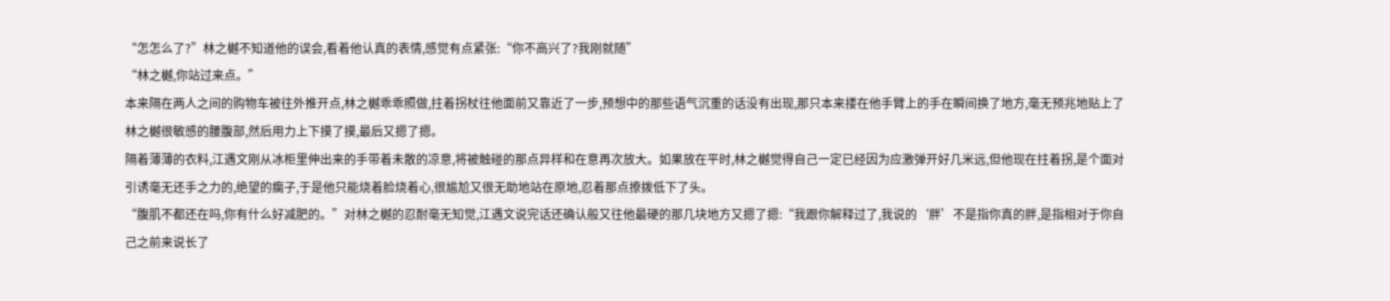“怎怎么了?”林之樾不知道他的误会,看着他认真的表情,感觉有点紧张:“你不高兴了?我刚就随”
“林之樾,你站过来点。”
本来隔在两人之间的购物车被往外推开点,林之樾乖乖照做,拄着拐杖往他面前又靠近了一步,预想中的那些语气沉重的话没有出现,那只本来搂在他手臂上的手在瞬间换了地方,毫无预兆地贴上了林之樾很敏感的腰腹部,然后用力上下摸了摸,最后又摁了摁。
隔着薄薄的衣料,江遇文刚从冰柜里伸出来的手带着未散的凉意,将被触碰的那点异样和在意再次放大。如果放在平时,林之樾觉得自己一定已经因为应激弹开好几米远,但他现在拄着拐,是个面对引诱毫无还手之力的,绝望的瘸子,于是他只能烧着脸烧着心,很尴尬又很无助地站在原地,忍着那点撩拨低下了头。
“腹肌不都还在吗,你有什么好减肥的。”对林之樾的忍耐毫无知觉,江遇文说完话还确认般又往他最硬的那几块地方又摁了摁:“我跟你解释过了,我说的‘胖’不是指你真的胖,是指相对于你自己之前来说长了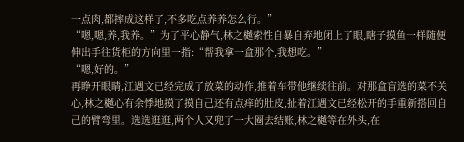一点肉,都摔成这样了,不多吃点养养怎么行。”
“嗯,嗯,养,我养。”为了平心静气,林之樾索性自暴自弃地闭上了眼,瞎子摸鱼一样随便伸出手往货柜的方向里一指:“帮我拿一盒那个,我想吃。”
“嗯,好的。”
再睁开眼睛,江遇文已经完成了放菜的动作,推着车带他继续往前。对那盒盲选的菜不关心,林之樾心有余悸地摸了摸自己还有点痒的肚皮,扯着江遇文已经松开的手重新搭回自己的臂弯里。选选逛逛,两个人又兜了一大圈去结账,林之樾等在外头,在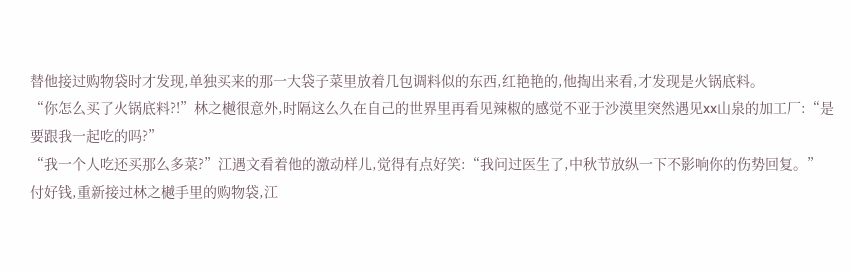替他接过购物袋时才发现,单独买来的那一大袋子菜里放着几包调料似的东西,红艳艳的,他掏出来看,才发现是火锅底料。
“你怎么买了火锅底料?!”林之樾很意外,时隔这么久在自己的世界里再看见辣椒的感觉不亚于沙漠里突然遇见xx山泉的加工厂:“是要跟我一起吃的吗?”
“我一个人吃还买那么多菜?”江遇文看着他的激动样儿,觉得有点好笑:“我问过医生了,中秋节放纵一下不影响你的伤势回复。”
付好钱,重新接过林之樾手里的购物袋,江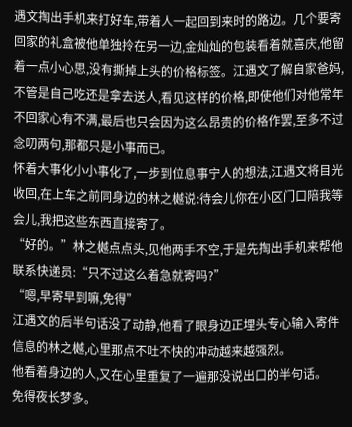遇文掏出手机来打好车,带着人一起回到来时的路边。几个要寄回家的礼盒被他单独拎在另一边,金灿灿的包装看着就喜庆,他留着一点小心思,没有撕掉上头的价格标签。江遇文了解自家爸妈,不管是自己吃还是拿去送人,看见这样的价格,即使他们对他常年不回家心有不满,最后也只会因为这么昂贵的价格作罢,至多不过念叨两句,那都只是小事而已。
怀着大事化小小事化了,一步到位息事宁人的想法,江遇文将目光收回,在上车之前同身边的林之樾说:待会儿你在小区门口陪我等会儿,我把这些东西直接寄了。
“好的。”林之樾点点头,见他两手不空,于是先掏出手机来帮他联系快递员:“只不过这么着急就寄吗?”
“嗯,早寄早到嘛,免得”
江遇文的后半句话没了动静,他看了眼身边正埋头专心输入寄件信息的林之樾,心里那点不吐不快的冲动越来越强烈。
他看着身边的人,又在心里重复了一遍那没说出口的半句话。
免得夜长梦多。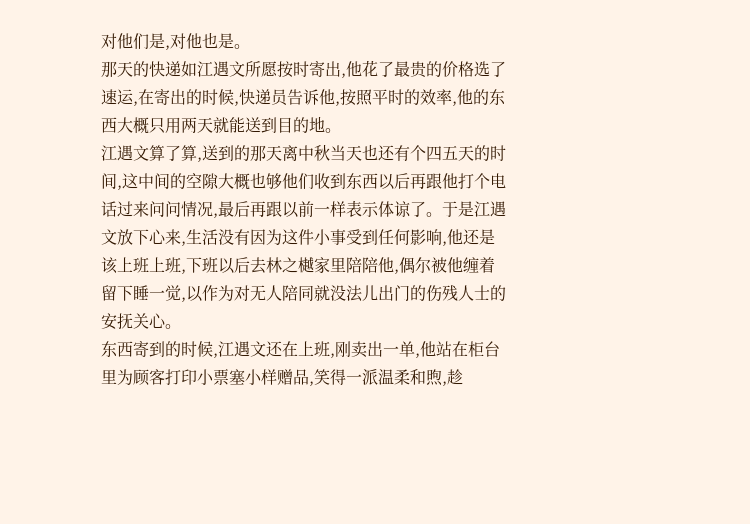对他们是,对他也是。
那天的快递如江遇文所愿按时寄出,他花了最贵的价格选了速运,在寄出的时候,快递员告诉他,按照平时的效率,他的东西大概只用两天就能送到目的地。
江遇文算了算,送到的那天离中秋当天也还有个四五天的时间,这中间的空隙大概也够他们收到东西以后再跟他打个电话过来问问情况,最后再跟以前一样表示体谅了。于是江遇文放下心来,生活没有因为这件小事受到任何影响,他还是该上班上班,下班以后去林之樾家里陪陪他,偶尔被他缠着留下睡一觉,以作为对无人陪同就没法儿出门的伤残人士的安抚关心。
东西寄到的时候,江遇文还在上班,刚卖出一单,他站在柜台里为顾客打印小票塞小样赠品,笑得一派温柔和煦,趁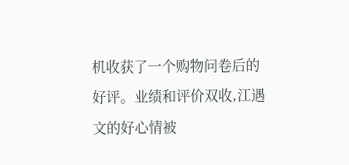机收获了一个购物问卷后的好评。业绩和评价双收,江遇文的好心情被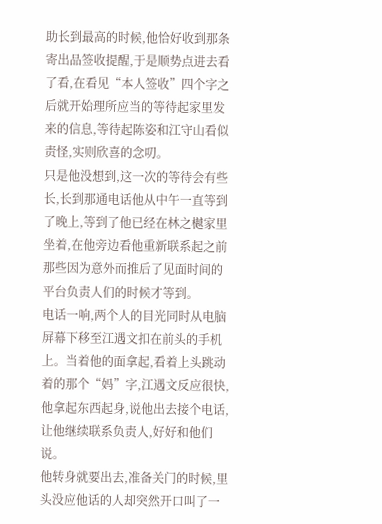助长到最高的时候,他恰好收到那条寄出品签收提醒,于是顺势点进去看了看,在看见“本人签收”四个字之后就开始理所应当的等待起家里发来的信息,等待起陈姿和江守山看似责怪,实则欣喜的念叨。
只是他没想到,这一次的等待会有些长,长到那通电话他从中午一直等到了晚上,等到了他已经在林之樾家里坐着,在他旁边看他重新联系起之前那些因为意外而推后了见面时间的平台负责人们的时候才等到。
电话一响,两个人的目光同时从电脑屏幕下移至江遇文扣在前头的手机上。当着他的面拿起,看着上头跳动着的那个“妈”字,江遇文反应很快,他拿起东西起身,说他出去接个电话,让他继续联系负责人,好好和他们说。
他转身就要出去,准备关门的时候,里头没应他话的人却突然开口叫了一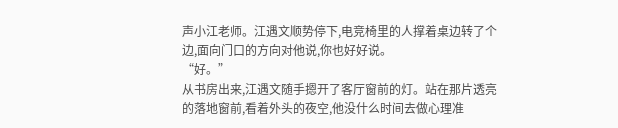声小江老师。江遇文顺势停下,电竞椅里的人撑着桌边转了个边,面向门口的方向对他说,你也好好说。
“好。”
从书房出来,江遇文随手摁开了客厅窗前的灯。站在那片透亮的落地窗前,看着外头的夜空,他没什么时间去做心理准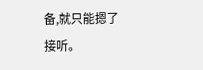备,就只能摁了接听。